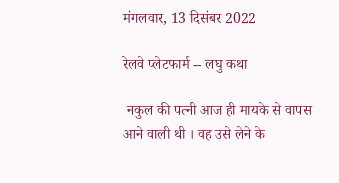मंगलवार, 13 दिसंबर 2022

रेलवे प्लेटफार्म -- लघु कथा

 नकुल की पत्नी आज ही मायके से वापस आने वाली थी । वह उसे लेने के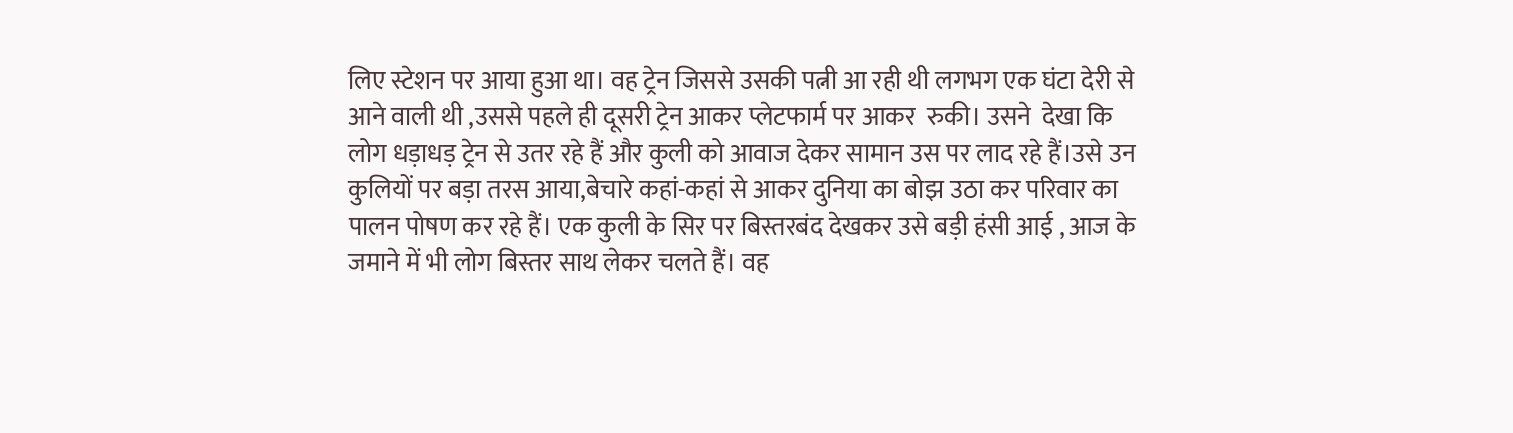लिए स्टेशन पर आया हुआ था। वह ट्रेन जिससे उसकी पत्नी आ रही थी लगभग एक घंटा देरी से आने वाली थी ,उससे पहले ही दूसरी ट्रेन आकर प्लेटफार्म पर आकर  रुकी। उसने  देखा कि लोग धड़ाधड़ ट्रेन से उतर रहे हैं और कुली को आवाज देकर सामान उस पर लाद रहे हैं।उसे उन कुलियों पर बड़ा तरस आया,बेचारे कहां-कहां से आकर दुनिया का बोझ उठा कर परिवार का पालन पोषण कर रहे हैं। एक कुली के सिर पर बिस्तरबंद देखकर उसे बड़ी हंसी आई , आज के जमाने में भी लोग बिस्तर साथ लेकर चलते हैं। वह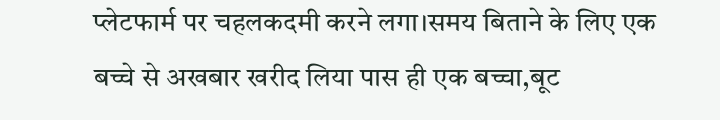प्लेटफार्म पर चहलकदमी करने लगा।समय बिताने के लिए एक बच्चे से अखबार खरीद लिया पास ही एक बच्चा,बूट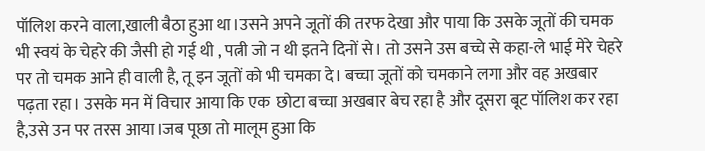पॉलिश करने वाला,खाली बैठा हुआ था।उसने अपने जूतों की तरफ देखा और पाया कि उसके जूतों की चमक भी स्वयं के चेहरे की जैसी हो गई थी , पत्नी जो न थी इतने दिनों से। तो उसने उस बच्चे से कहा-ले भाई मेरे चेहरे पर तो चमक आने ही वाली है, तू इन जूतों को भी चमका दे। बच्चा जूतों को चमकाने लगा और वह अखबार पढ़ता रहा। उसके मन में विचार आया कि एक  छोटा बच्चा अखबार बेच रहा है और दूसरा बूट पॉलिश कर रहा है,उसे उन पर तरस आया।जब पूछा तो मालूम हुआ कि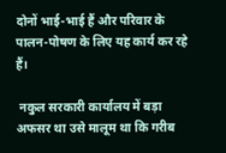दोनों भाई-भाई हैं और परिवार के पालन-पोषण के लिए यह कार्य कर रहे हैं।

 नकुल सरकारी कार्यालय में बड़ा अफसर था उसे मालूम था कि गरीब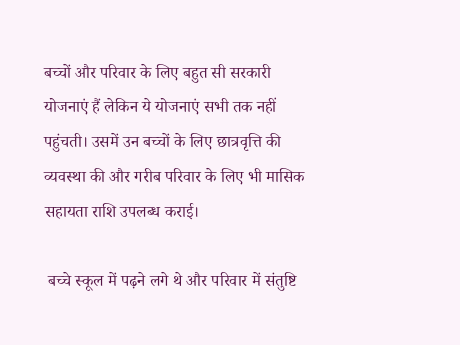बच्चों और परिवार के लिए बहुत सी सरकारी योजनाएं हैं लेकिन ये योजनाएं सभी तक नहीं पहुंचती। उसमें उन बच्चों के लिए छात्रवृत्ति की व्यवस्था की और गरीब परिवार के लिए भी मासिक सहायता राशि उपलब्ध कराई।

 बच्चे स्कूल में पढ़ने लगे थे और परिवार में संतुष्टि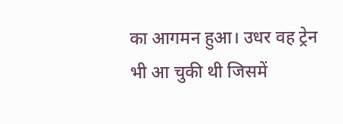का आगमन हुआ। उधर वह ट्रेन भी आ चुकी थी जिसमें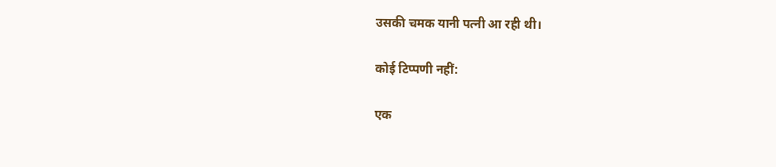उसकी चमक यानी पत्नी आ रही थी।

कोई टिप्पणी नहीं:

एक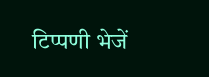टिप्पणी भेजें